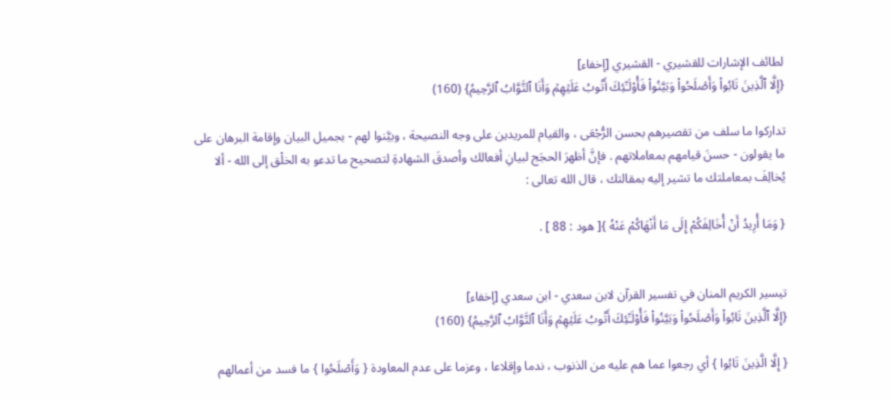لطائف الإشارات للقشيري - القشيري [إخفاء]
{إِلَّا ٱلَّذِينَ تَابُواْ وَأَصۡلَحُواْ وَبَيَّنُواْ فَأُوْلَـٰٓئِكَ أَتُوبُ عَلَيۡهِمۡ وَأَنَا ٱلتَّوَّابُ ٱلرَّحِيمُ} (160)

تداركوا ما سلف من تقصيرهم بحسن الرُّجْعَى ، والقيام للمريدين على وجه النصيحة ، وبيَّنوا لهم - بجميل البيان وإقامة البرهان على ما يقولون - حسنَ قيامهم بمعاملاتهم . فإنَّ أظهرَ الحجَج لبيانِ أفعالك وأصدقَ الشهادةِ لتصحيح ما تدعو به الخلْق إلى الله - ألا يُخالِفَ بمعاملتك ما تشير إليه بمقالتك ، قال الله تعالى :

{ وَمَا أُرِيدُ أَنْ أُخَالِفَكُمْ إِلَى مَا أَنْهَاكُمْ عَنْهُ }[ هود : 88 ] .


تيسير الكريم المنان في تفسير القرآن لابن سعدي - ابن سعدي [إخفاء]
{إِلَّا ٱلَّذِينَ تَابُواْ وَأَصۡلَحُواْ وَبَيَّنُواْ فَأُوْلَـٰٓئِكَ أَتُوبُ عَلَيۡهِمۡ وَأَنَا ٱلتَّوَّابُ ٱلرَّحِيمُ} (160)

{ إِلَّا الَّذِينَ تَابُوا } أي رجعوا عما هم عليه من الذنوب ، ندما وإقلاعا ، وعزما على عدم المعاودة { وَأَصْلَحُوا } ما فسد من أعمالهم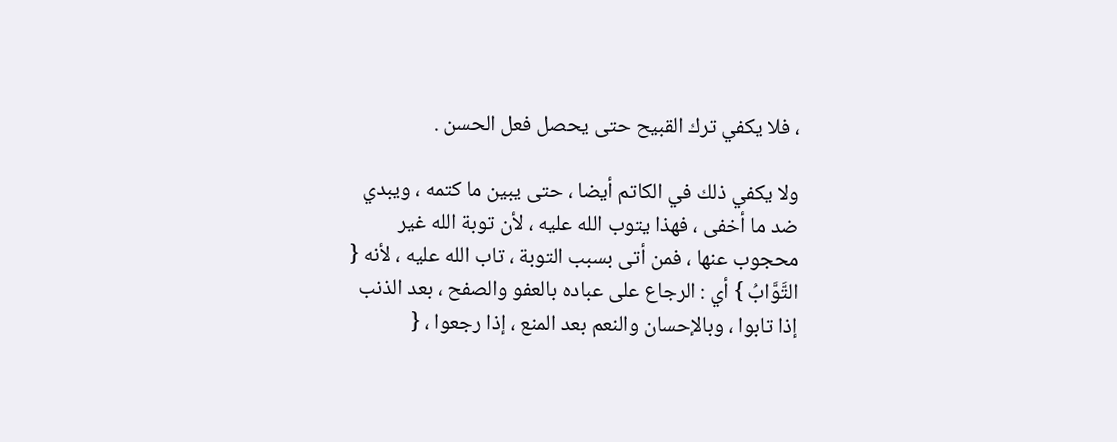، فلا يكفي ترك القبيح حتى يحصل فعل الحسن .

ولا يكفي ذلك في الكاتم أيضا ، حتى يبين ما كتمه ، ويبدي ضد ما أخفى ، فهذا يتوب الله عليه ، لأن توبة الله غير محجوب عنها ، فمن أتى بسبب التوبة ، تاب الله عليه ، لأنه { التَّوَّابُ } أي : الرجاع على عباده بالعفو والصفح ، بعد الذنب إذا تابوا ، وبالإحسان والنعم بعد المنع ، إذا رجعوا ، {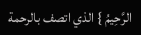الرَّحِيمُ } الذي اتصف بالرحمة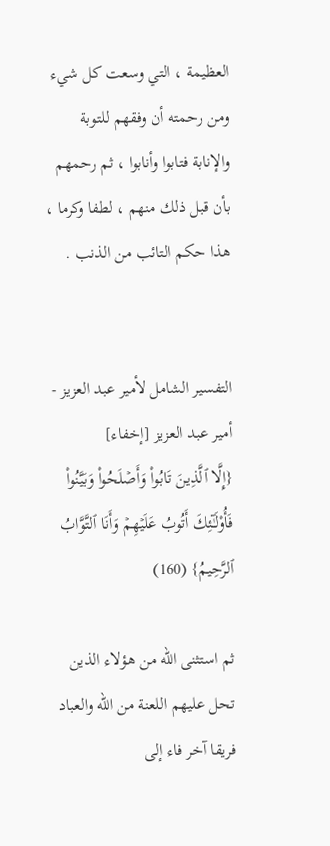العظيمة ، التي وسعت كل شيء ومن رحمته أن وفقهم للتوبة والإنابة فتابوا وأنابوا ، ثم رحمهم بأن قبل ذلك منهم ، لطفا وكرما ، هذا حكم التائب من الذنب .


التفسير الشامل لأمير عبد العزيز - أمير عبد العزيز [إخفاء]
{إِلَّا ٱلَّذِينَ تَابُواْ وَأَصۡلَحُواْ وَبَيَّنُواْ فَأُوْلَـٰٓئِكَ أَتُوبُ عَلَيۡهِمۡ وَأَنَا ٱلتَّوَّابُ ٱلرَّحِيمُ} (160)

ثم استثنى الله من هؤلاء الذين تحل عليهم اللعنة من الله والعباد فريقا آخر فاء إلى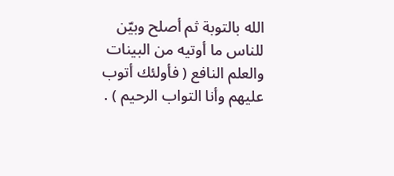الله بالتوبة ثم أصلح وبيّن للناس ما أوتيه من البينات والعلم النافع ( فأولئك أتوب عليهم وأنا التواب الرحيم ) .